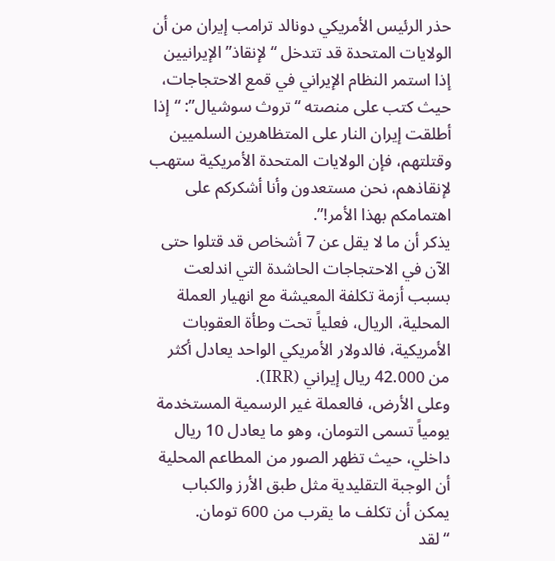حذر الرئيس الأمريكي دونالد ترامب إيران من أن الولايات المتحدة قد تتدخل “لإنقاذ” الإيرانيين إذا استمر النظام الإيراني في قمع الاحتجاجات، حيث كتب على منصته “تروث سوشيال”: “إذا أطلقت إيران النار على المتظاهرين السلميين وقتلتهم، فإن الولايات المتحدة الأمريكية ستهب لإنقاذهم، نحن مستعدون وأنا أشكركم على اهتمامكم بهذا الأمر!”.
يذكر أن ما لا يقل عن 7 أشخاص قد قتلوا حتى الآن في الاحتجاجات الحاشدة التي اندلعت بسبب أزمة تكلفة المعيشة مع انهيار العملة المحلية، الريال، فعلياً تحت وطأة العقوبات الأمريكية، فالدولار الأمريكي الواحد يعادل أكثر من 42.000 ريال إيراني (IRR).
وعلى الأرض، فالعملة غير الرسمية المستخدمة يومياً تسمى التومان، وهو ما يعادل 10 ريال داخلي، حيث تظهر الصور من المطاعم المحلية أن الوجبة التقليدية مثل طبق الأرز والكباب يمكن أن تكلف ما يقرب من 600 تومان.
“لقد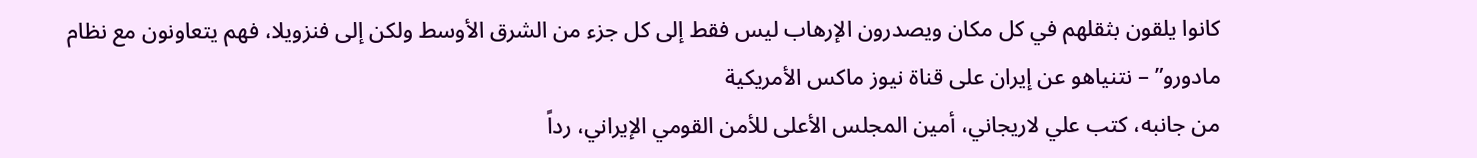كانوا يلقون بثقلهم في كل مكان ويصدرون الإرهاب ليس فقط إلى كل جزء من الشرق الأوسط ولكن إلى فنزويلا، فهم يتعاونون مع نظام مادورو” – نتنياهو عن إيران على قناة نيوز ماكس الأمريكية
من جانبه، كتب علي لاريجاني، أمين المجلس الأعلى للأمن القومي الإيراني، رداً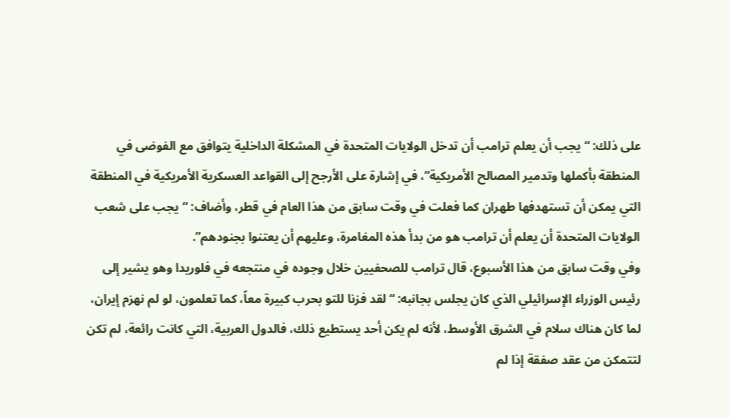على ذلك: “يجب أن يعلم ترامب أن تدخل الولايات المتحدة في المشكلة الداخلية يتوافق مع الفوضى في المنطقة بأكملها وتدمير المصالح الأمريكية”، في إشارة على الأرجح إلى القواعد العسكرية الأمريكية في المنطقة التي يمكن أن تستهدفها طهران كما فعلت في وقت سابق من هذا العام في قطر، وأضاف: “يجب على شعب الولايات المتحدة أن يعلم أن ترامب هو من بدأ هذه المغامرة، وعليهم أن يعتنوا بجنودهم”.
وفي وقت سابق من هذا الأسبوع، قال ترامب للصحفيين خلال وجوده في منتجعه في فلوريدا وهو يشير إلى رئيس الوزراء الإسرائيلي الذي كان يجلس بجانبه: “لقد فزنا للتو بحرب كبيرة معاً، كما تعلمون، لو لم نهزم إيران، لما كان هناك سلام في الشرق الأوسط، لأنه لم يكن أحد يستطيع ذلك، فالدول العربية، التي كانت رائعة، لم تكن لتتمكن من عقد صفقة إذا لم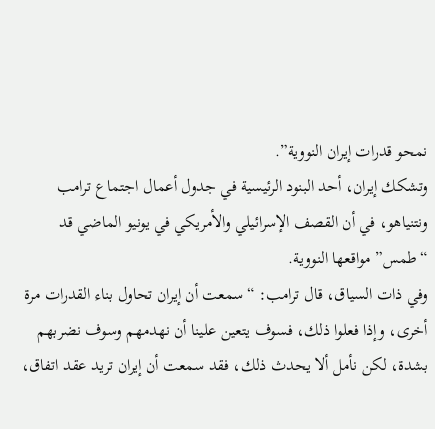نمحو قدرات إيران النووية”.
وتشكك إيران، أحد البنود الرئيسية في جدول أعمال اجتماع ترامب ونتنياهو، في أن القصف الإسرائيلي والأمريكي في يونيو الماضي قد “طمس” مواقعها النووية.
وفي ذات السياق، قال ترامب: “سمعت أن إيران تحاول بناء القدرات مرة أخرى، وإذا فعلوا ذلك، فسوف يتعين علينا أن نهدمهم وسوف نضربهم بشدة، لكن نأمل ألا يحدث ذلك، فقد سمعت أن إيران تريد عقد اتفاق،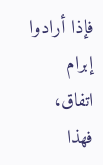فإذا أرادوا إبرام اتفاق، فهذا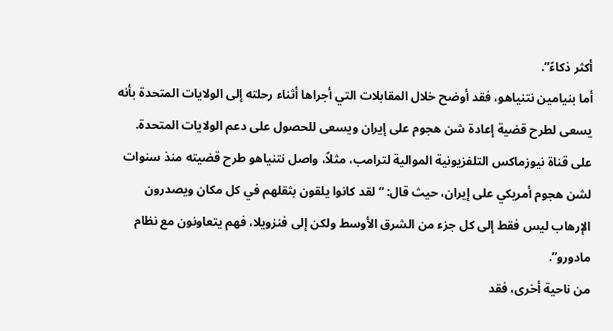أكثر ذكاءً”.
أما بنيامين نتنياهو، فقد أوضح خلال المقابلات التي أجراها أثناء رحلته إلى الولايات المتحدة بأنه يسعى لطرح قضية إعادة شن هجوم على إيران ويسعى للحصول على دعم الولايات المتحدة.
على قناة نيوزماكس التلفزيونية الموالية لترامب، مثلاً، واصل نتنياهو طرح قضيته منذ سنوات لشن هجوم أمريكي على إيران، حيث قال: “لقد كانوا يلقون بثقلهم في كل مكان ويصدرون الإرهاب ليس فقط إلى كل جزء من الشرق الأوسط ولكن إلى فنزويلا، فهم يتعاونون مع نظام مادورو”.
من ناحية أخرى، فقد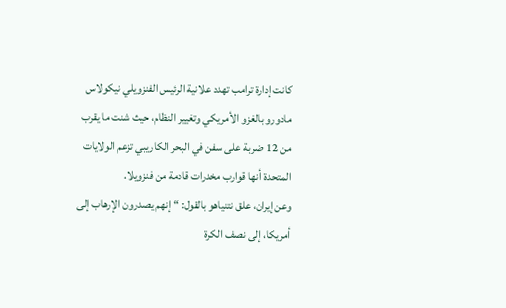كانت إدارة ترامب تهدد علانية الرئيس الفنزويلي نيكولاس مادورو بالغزو الأمريكي وتغيير النظام، حيث شنت ما يقرب من 12 ضربة على سفن في البحر الكاريبي تزعم الولايات المتحدة أنها قوارب مخدرات قادمة من فنزويلا.
وعن إيران، علق نتنياهو بالقول: “إنهم يصدرون الإرهاب إلى أمريكا، إلى نصف الكرة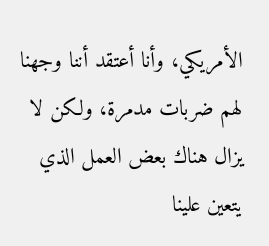الأمريكي، وأنا أعتقد أننا وجهنا لهم ضربات مدمرة، ولكن لا يزال هناك بعض العمل الذي يتعين علينا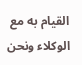القيام به مع الوكلاء ونحن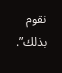نقوم بذلك”.